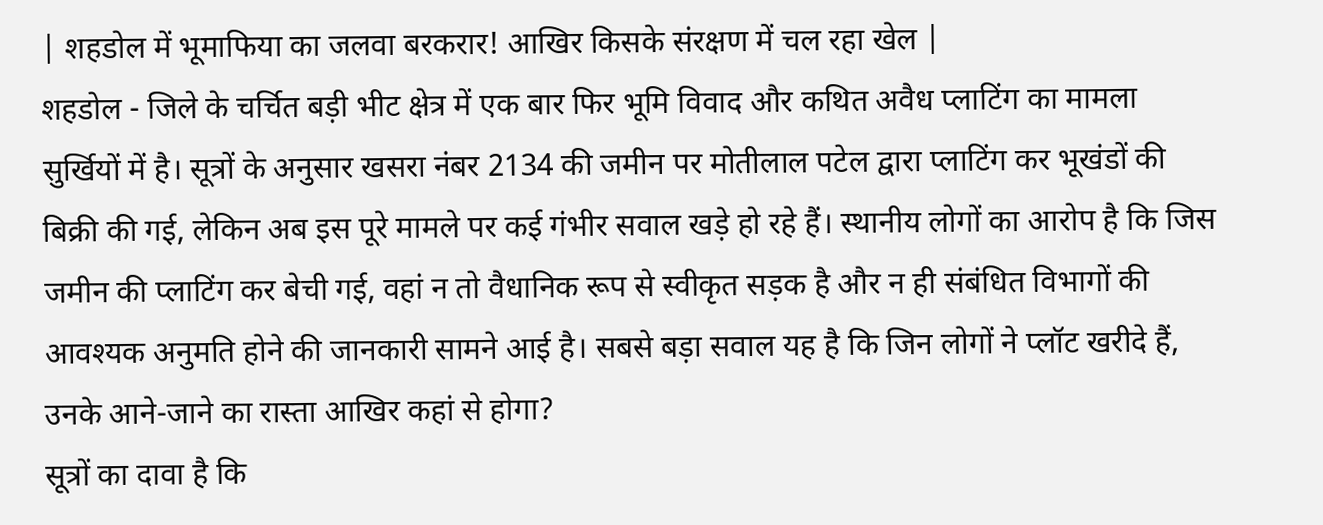| शहडोल में भूमाफिया का जलवा बरकरार! आखिर किसके संरक्षण में चल रहा खेल |
शहडोल - जिले के चर्चित बड़ी भीट क्षेत्र में एक बार फिर भूमि विवाद और कथित अवैध प्लाटिंग का मामला सुर्खियों में है। सूत्रों के अनुसार खसरा नंबर 2134 की जमीन पर मोतीलाल पटेल द्वारा प्लाटिंग कर भूखंडों की बिक्री की गई, लेकिन अब इस पूरे मामले पर कई गंभीर सवाल खड़े हो रहे हैं। स्थानीय लोगों का आरोप है कि जिस जमीन की प्लाटिंग कर बेची गई, वहां न तो वैधानिक रूप से स्वीकृत सड़क है और न ही संबंधित विभागों की आवश्यक अनुमति होने की जानकारी सामने आई है। सबसे बड़ा सवाल यह है कि जिन लोगों ने प्लॉट खरीदे हैं, उनके आने-जाने का रास्ता आखिर कहां से होगा?
सूत्रों का दावा है कि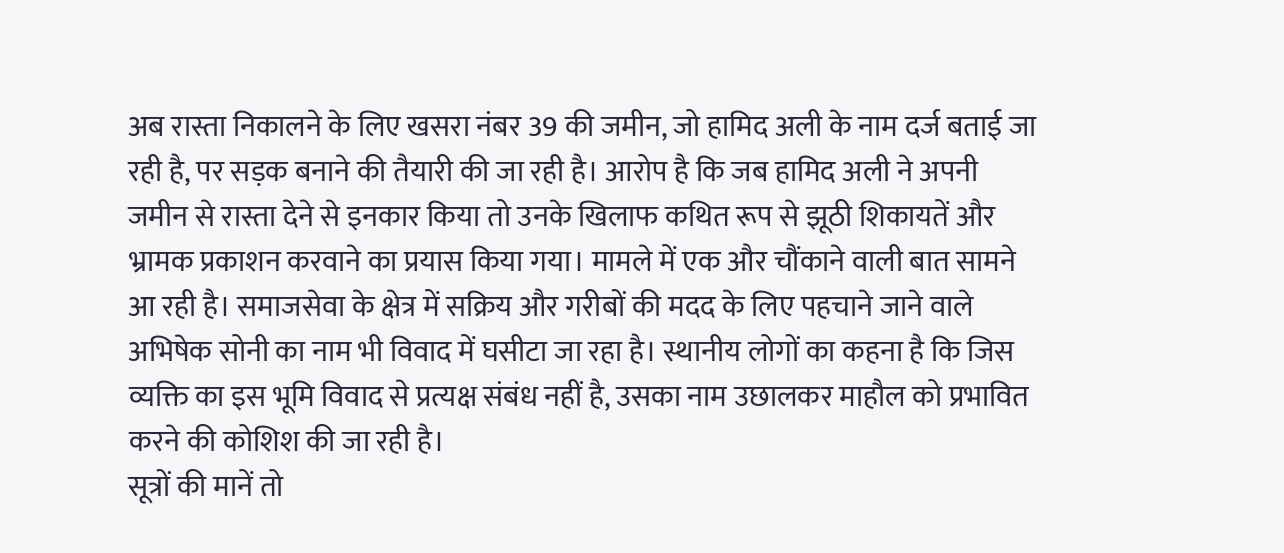अब रास्ता निकालने के लिए खसरा नंबर 39 की जमीन, जो हामिद अली के नाम दर्ज बताई जा रही है, पर सड़क बनाने की तैयारी की जा रही है। आरोप है कि जब हामिद अली ने अपनी जमीन से रास्ता देने से इनकार किया तो उनके खिलाफ कथित रूप से झूठी शिकायतें और भ्रामक प्रकाशन करवाने का प्रयास किया गया। मामले में एक और चौंकाने वाली बात सामने आ रही है। समाजसेवा के क्षेत्र में सक्रिय और गरीबों की मदद के लिए पहचाने जाने वाले अभिषेक सोनी का नाम भी विवाद में घसीटा जा रहा है। स्थानीय लोगों का कहना है कि जिस व्यक्ति का इस भूमि विवाद से प्रत्यक्ष संबंध नहीं है, उसका नाम उछालकर माहौल को प्रभावित करने की कोशिश की जा रही है।
सूत्रों की मानें तो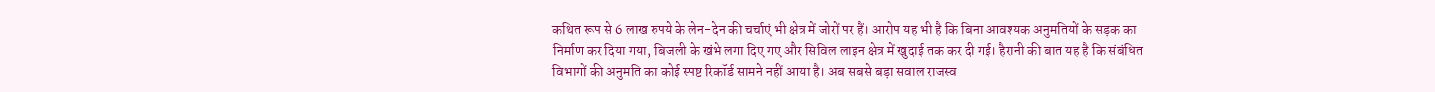कथित रूप से 6 लाख रुपये के लेन-देन की चर्चाएं भी क्षेत्र में जोरों पर हैं। आरोप यह भी है कि बिना आवश्यक अनुमतियों के सड़क का निर्माण कर दिया गया, बिजली के खंभे लगा दिए गए और सिविल लाइन क्षेत्र में खुदाई तक कर दी गई। हैरानी की बात यह है कि संबंधित विभागों की अनुमति का कोई स्पष्ट रिकॉर्ड सामने नहीं आया है। अब सबसे बड़ा सवाल राजस्व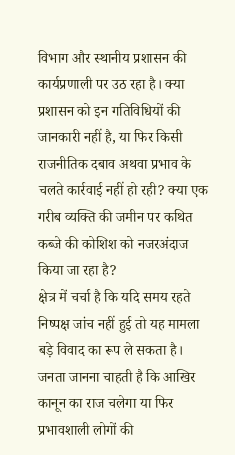विभाग और स्थानीय प्रशासन की कार्यप्रणाली पर उठ रहा है। क्या प्रशासन को इन गतिविधियों की जानकारी नहीं है, या फिर किसी राजनीतिक दबाव अथवा प्रभाव के चलते कार्रवाई नहीं हो रही? क्या एक गरीब व्यक्ति की जमीन पर कथित कब्जे की कोशिश को नजरअंदाज किया जा रहा है?
क्षेत्र में चर्चा है कि यदि समय रहते निष्पक्ष जांच नहीं हुई तो यह मामला बड़े विवाद का रूप ले सकता है। जनता जानना चाहती है कि आखिर कानून का राज चलेगा या फिर प्रभावशाली लोगों की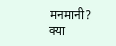मनमानी? क्या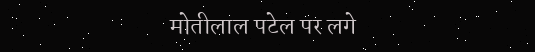मोतीलाल पटेल पर लगे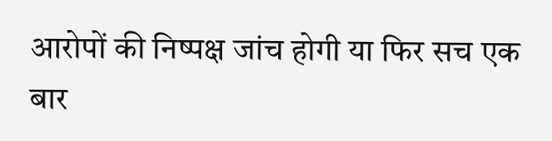आरोपों की निष्पक्ष जांच होगी या फिर सच एक बार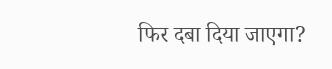फिर दबा दिया जाएगा?